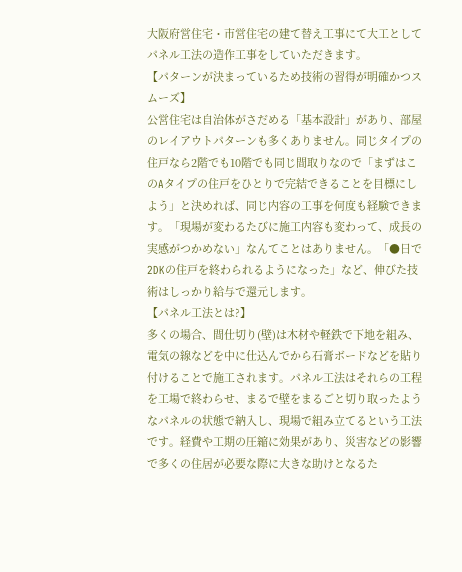大阪府営住宅・市営住宅の建て替え工事にて大工としてパネル工法の造作工事をしていただきます。
【パターンが決まっているため技術の習得が明確かつスムーズ】
公営住宅は自治体がさだめる「基本設計」があり、部屋のレイアウトパターンも多くありません。同じタイプの住戸なら2階でも10階でも同じ間取りなので「まずはこのAタイプの住戸をひとりで完結できることを目標にしよう」と決めれば、同じ内容の工事を何度も経験できます。「現場が変わるたびに施工内容も変わって、成長の実感がつかめない」なんてことはありません。「●日で2DKの住戸を終わられるようになった」など、伸びた技術はしっかり給与で還元します。
【パネル工法とは?】
多くの場合、間仕切り(壁)は木材や軽鉄で下地を組み、電気の線などを中に仕込んでから石膏ボードなどを貼り付けることで施工されます。パネル工法はそれらの工程を工場で終わらせ、まるで壁をまるごと切り取ったようなパネルの状態で納入し、現場で組み立てるという工法です。経費や工期の圧縮に効果があり、災害などの影響で多くの住居が必要な際に大きな助けとなるた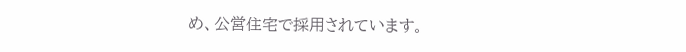め、公営住宅で採用されています。